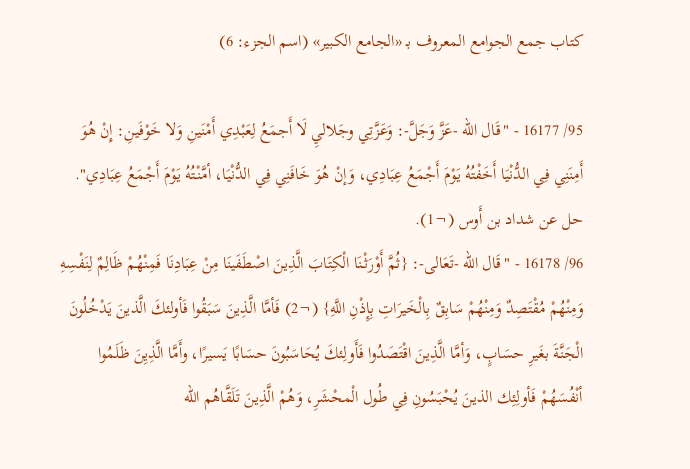كتاب جمع الجوامع المعروف بـ «الجامع الكبير» (اسم الجزء: 6)

95/ 16177 - "قَال الله -عَزَّ وَجَلَّ-: وَعَزَّتِي وجَلاليِ لَا أَجمَعُ لِعَبْدِي أَمْنَينِ وَلا خَوْفَينِ: إِنْ هُوَ أَمِنَنِي فِي الدُّنْيَا أَخَفْتُهُ يَوْمَ أَجْمَعُ عِبَادِي، وَإنْ هُوَ خَافَنِي فِي الدُّنْيَا، أمَّنْتُهُ يَوْمَ أَجْمَعُ عِبَادِي".
حل عن شداد بن أَوس (¬1).
96/ 16178 - "قَال الله -تَعَالى-: {ثُمَّ أَوْرَثْنَا الْكِتَابَ الَّذِينَ اصْطَفَينَا مِنْ عِبَادِنَا فَمِنْهُمْ ظَالِمٌ لِنَفْسِهِ وَمِنْهُمْ مُقْتَصِدٌ وَمِنْهُمْ سَابِقٌ بِالْخَيرَاتِ بِإِذْنِ اللَّهِ} (¬2) فَأمَّا الَّذِينَ سَبَقُوا فَأولئكَ الَّذينَ يَدْخُلُونَ الْجَنَّةَ بغَيرِ حسَابٍ، وَأمَّا الَّذِينَ اقْتَصَدُوا فَأَولِئكَ يُحَاسَبُونَ حسَابًا يَسيرًا، وأَمَّا الَّذِيِنَ ظَلَمُوا أنْفُسَهُمْ فَأولِئِك الذينَ يُحْبَسُونِ فِي طُول الْمحْشَرِ، وَهُمْ الَّذِينَ تَلَقَّاهُم الله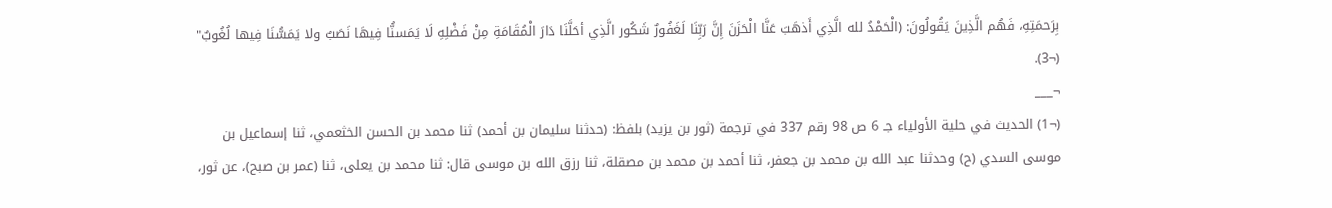بِرَحمَتِهِ، فَهُم الَّذِينَ يَقُولُونَ: (الْحَمْدُ لله الَّذِي أَذهَبَ عَنَّا الْحَزَنَ إِنَّ رَبِّنَا لَغَفُورٌ شَكُور الَّذِي أحَلَّنَا دَارَ الْمُقَامَةِ مِنْ فَضْلِهِ لَا يَمَسنُّا فِيهَا نَصَبٌ ولا يَمَسُّنَا فِيها لُغُوبٌ" (¬3).
¬___
(¬1) الحديث في حلية الأولياء جـ 6 ص 98 رقم 337 في ترجمة (ثور بن يزيد) بلفظ: (حدثنا سليمان بن أحمد) ثنا محمد بن الحسن الخثعمي، ثنا إسماعيل بن موسى السدي (ح) وحدثنا عبد الله بن محمد بن جعفر، ثنا أحمد بن محمد بن مصقلة، ثنا رزق الله بن موسى قال: ثنا محمد بن يعلى، ثنا (عمر بن صبح)، عن ثور،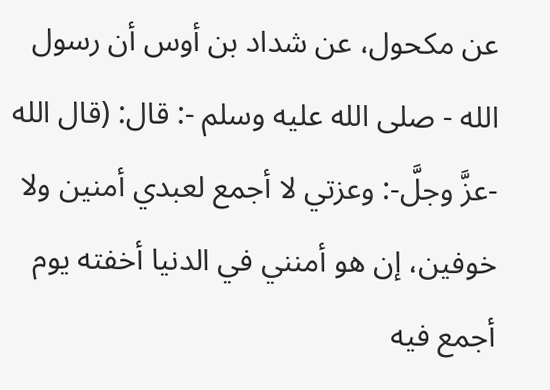عن مكحول، عن شداد بن أوس أن رسول الله - صلى الله عليه وسلم -: قال: (قال الله -عزَّ وجلَّ-: وعزتي لا أجمع لعبدي أمنين ولا خوفين، إن هو أمنني في الدنيا أخفته يوم أجمع فيه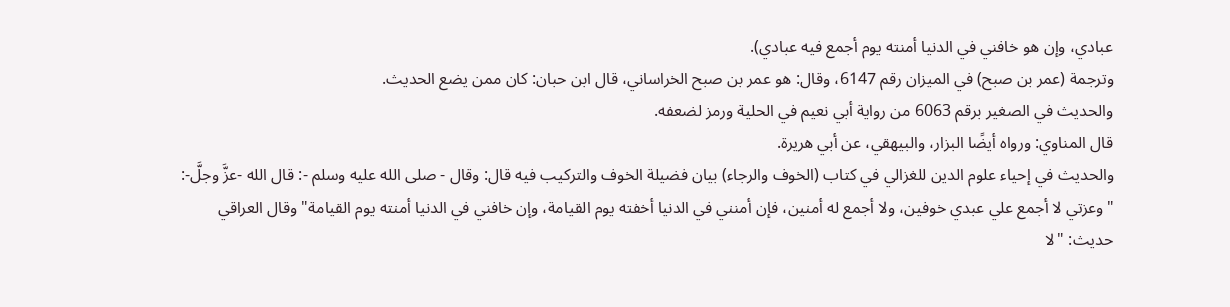عبادي، وإن هو خافني في الدنيا أمنته يوم أجمع فيه عبادي).
وترجمة (عمر بن صبح) في الميزان رقم 6147، وقال: هو عمر بن صبح الخراساني، قال ابن حبان: كان ممن يضع الحديث.
والحديث في الصغير برقم 6063 من رواية أبي نعيم في الحلية ورمز لضعفه.
قال المناوي: ورواه أيضًا البزار، والبيهقي، عن أبي هريرة.
والحديث في إحياء علوم الدين للغزالي في كتاب (الخوف والرجاء) بيان فضيلة الخوف والتركيب فيه قال: وقال - صلى الله عليه وسلم -: قال الله -عزَّ وجلَّ-: "وعزتي لا أجمع علي عبدي خوفين، ولا أجمع له أمنين، فإن أمنني في الدنيا أخفته يوم القيامة، وإن خافني في الدنيا أمنته يوم القيامة" وقال العراقي حديث: "لا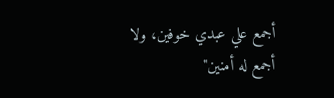أجمع علي عبدي خوفين، ولا أجمع له أمنين"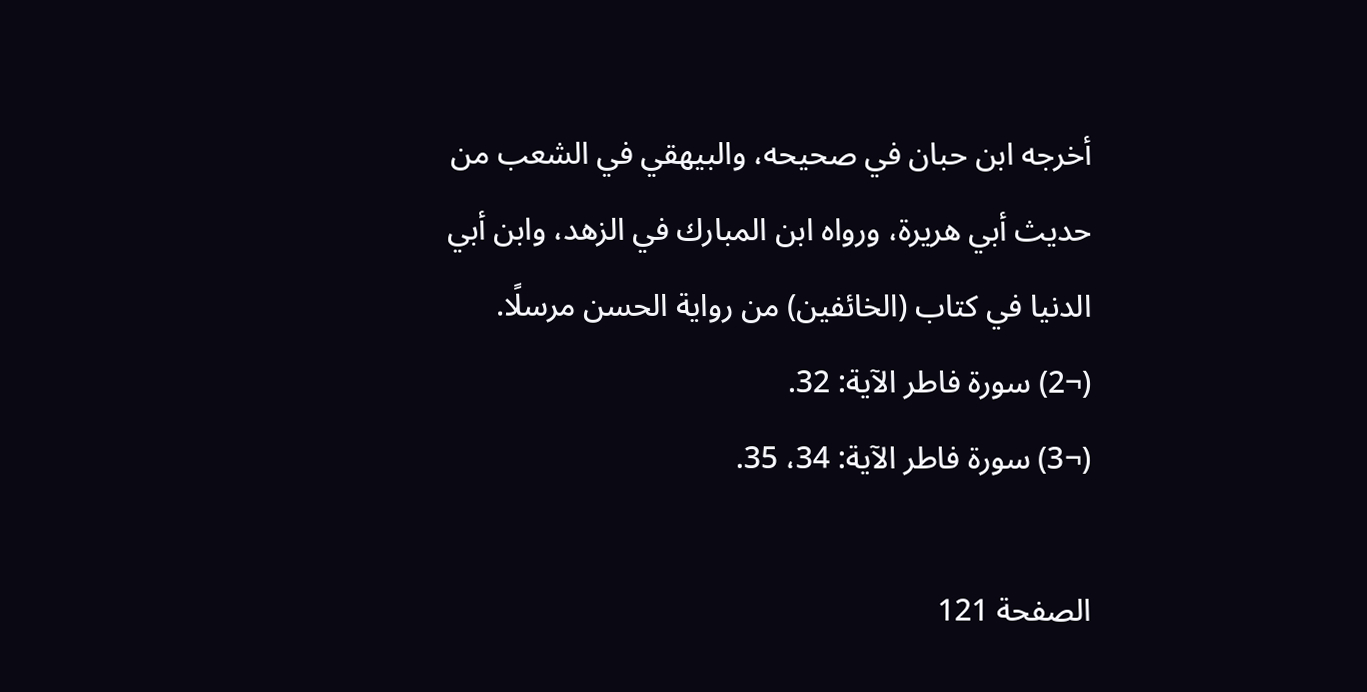أخرجه ابن حبان في صحيحه، والبيهقي في الشعب من حديث أبي هريرة، ورواه ابن المبارك في الزهد، وابن أبي الدنيا في كتاب (الخائفين) من رواية الحسن مرسلًا.
(¬2) سورة فاطر الآية: 32.
(¬3) سورة فاطر الآية: 34، 35.

الصفحة 121